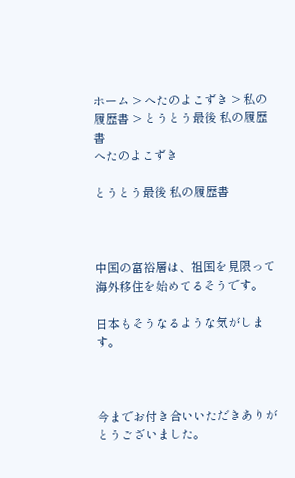ホーム > へたのよこずき > 私の履歴書 > とうとう最後 私の履歴書
へたのよこずき

とうとう最後 私の履歴書



中国の富裕層は、祖国を見限って海外移住を始めてるそうです。

日本もそうなるような気がします。



今までお付き合いいただきありがとうございました。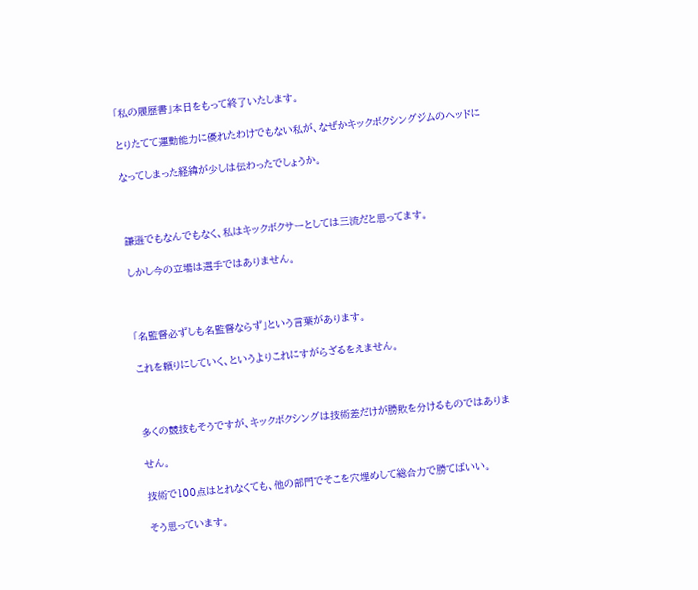「私の履歴書」本日をもって終了いたします。

とりたてて運動能力に優れたわけでもない私が、なぜかキックボクシングジムのヘッドに

なってしまった経緯が少しは伝わったでしょうか。



謙遜でもなんでもなく、私はキックボクサーとしては三流だと思ってます。

しかし今の立場は選手ではありません。



「名監督必ずしも名監督ならず」という言葉があります。

これを頼りにしていく、というよりこれにすがらざるをえません。



多くの競技もそうですが、キックボクシングは技術差だけが勝敗を分けるものではありま

せん。

技術で100点はとれなくても、他の部門でそこを穴埋めして総合力で勝てばいい。

そう思っています。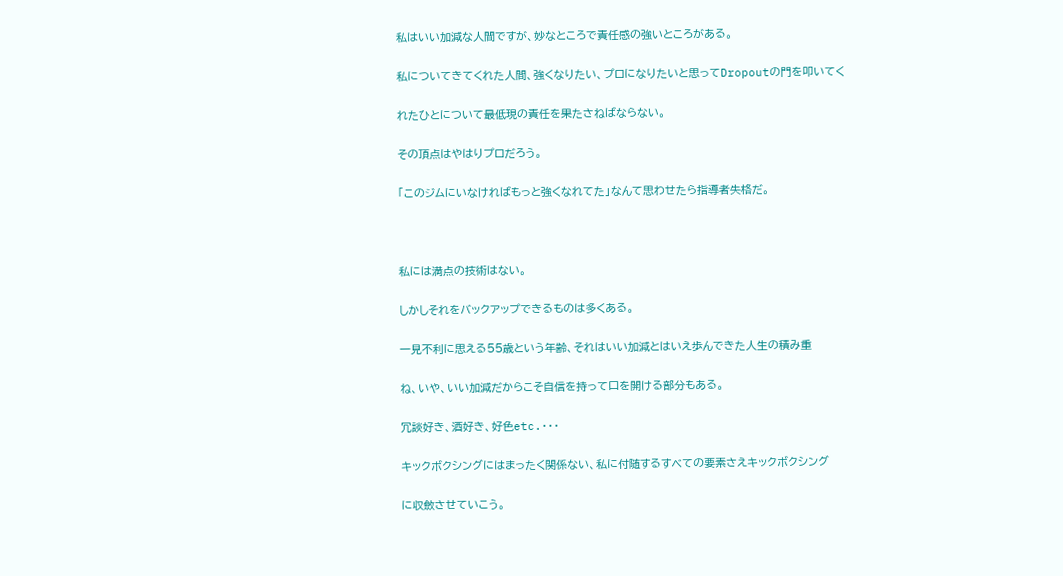私はいい加減な人間ですが、妙なところで責任感の強いところがある。

私についてきてくれた人間、強くなりたい、プロになりたいと思ってDropoutの門を叩いてく

れたひとについて最低現の責任を果たさねばならない。

その頂点はやはりプロだろう。

「このジムにいなければもっと強くなれてた」なんて思わせたら指導者失格だ。



私には満点の技術はない。

しかしそれをバックアップできるものは多くある。

一見不利に思える55歳という年齢、それはいい加減とはいえ歩んできた人生の積み重

ね、いや、いい加減だからこそ自信を持って口を開ける部分もある。

冗談好き、酒好き、好色etc.・・・

キックボクシングにはまったく関係ない、私に付随するすべての要素さえキックボクシング

に収斂させていこう。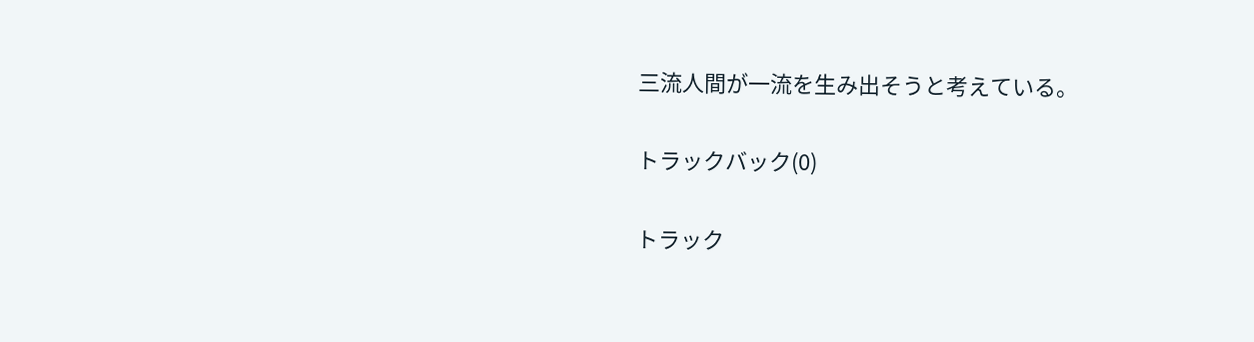三流人間が一流を生み出そうと考えている。

トラックバック(0)

トラック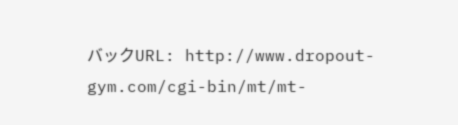バックURL: http://www.dropout-gym.com/cgi-bin/mt/mt-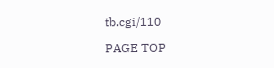tb.cgi/110

PAGE TOP